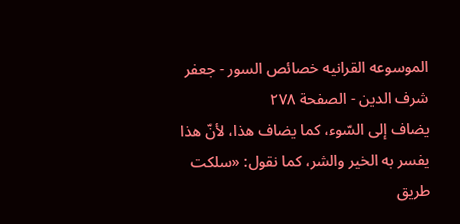الموسوعه القرانيه خصائص السور - جعفر شرف الدين - الصفحة ٢٧٨
يضاف إلى السّوء، كما يضاف هذا، لأنّ هذا يفسر به الخير والشر، كما نقول: «سلكت طريق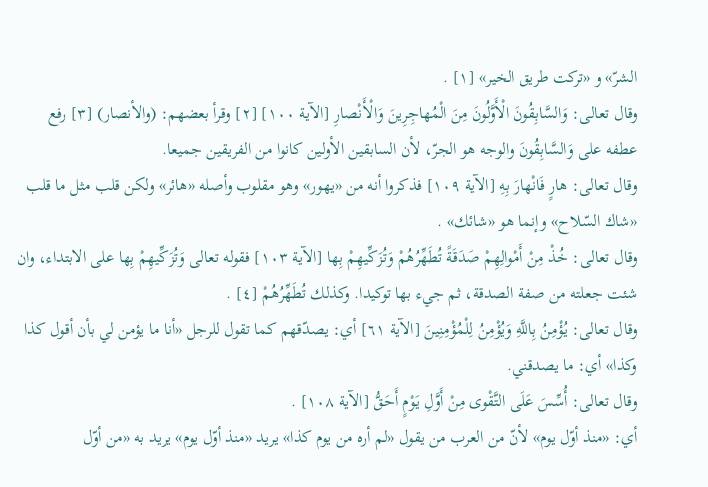الشرّ» و «تركت طريق الخير» [١] .
وقال تعالى: وَالسَّابِقُونَ الْأَوَّلُونَ مِنَ الْمُهاجِرِينَ وَالْأَنْصارِ [الآية ١٠٠] [٢] وقرأ بعضهم: (والأنصار) [٣] رفع عطفه على وَالسَّابِقُونَ والوجه هو الجرّ، لأن السابقين الأولين كانوا من الفريقين جميعا.
وقال تعالى: هارٍ فَانْهارَ بِهِ [الآية ١٠٩] فذكروا أنه من «يهور» وهو مقلوب وأصله «هائر» ولكن قلب مثل ما قلب «شاك السّلاح» وإنما هو «شائك» .
وقال تعالى: خُذْ مِنْ أَمْوالِهِمْ صَدَقَةً تُطَهِّرُهُمْ وَتُزَكِّيهِمْ بِها [الآية ١٠٣] فقوله تعالى وَتُزَكِّيهِمْ بِها على الابتداء، وان شئت جعلته من صفة الصدقة، ثم جيء بها توكيدا. وكذلك تُطَهِّرُهُمْ [٤] .
وقال تعالى: يُؤْمِنُ بِاللَّهِ وَيُؤْمِنُ لِلْمُؤْمِنِينَ [الآية ٦١] أي: يصدّقهم كما تقول للرجل «أنا ما يؤمن لي بأن أقول كذا وكذا» أي: ما يصدقني.
وقال تعالى: أُسِّسَ عَلَى التَّقْوى مِنْ أَوَّلِ يَوْمٍ أَحَقُّ [الآية ١٠٨] .
أي: «منذ أوّل يوم» لأنّ من العرب من يقول «لم أره من يوم كذا» يريد «منذ أوّل يوم» يريد به «من أوّل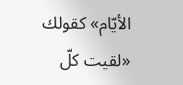الأيّام» كقولك «لقيت كلّ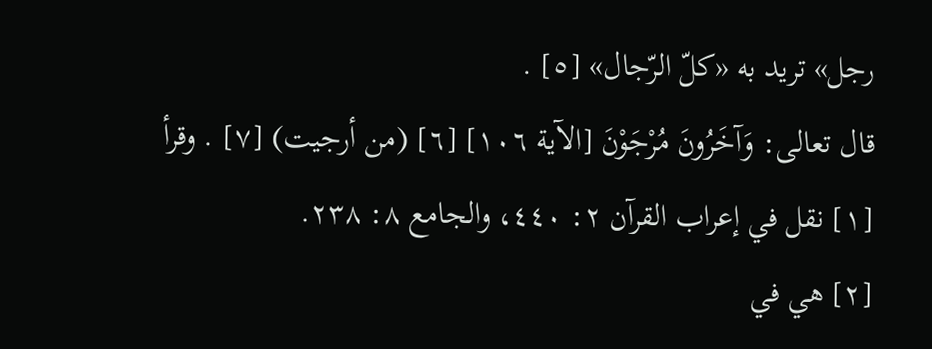رجل» تريد به «كلّ الرّجال» [٥] .
قال تعالى: وَآخَرُونَ مُرْجَوْنَ [الآية ١٠٦] [٦] (من أرجيت) [٧] . وقرأ
[١] نقل في إعراب القرآن ٢: ٤٤٠، والجامع ٨: ٢٣٨.
[٢] هي في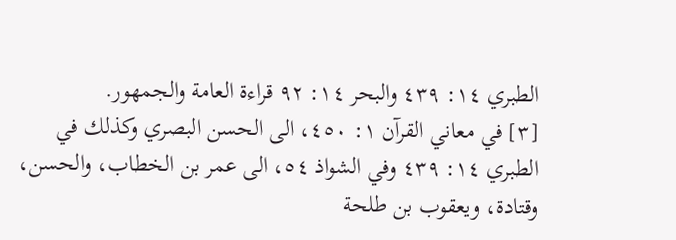الطبري ١٤: ٤٣٩ والبحر ١٤: ٩٢ قراءة العامة والجمهور.
[٣] في معاني القرآن ١: ٤٥٠، الى الحسن البصري وكذلك في الطبري ١٤: ٤٣٩ وفي الشواذ ٥٤، الى عمر بن الخطاب، والحسن، وقتادة، ويعقوب بن طلحة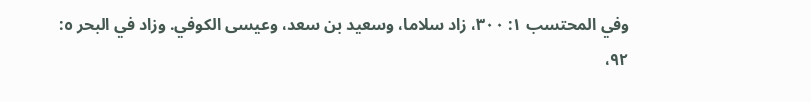وفي المحتسب ١: ٣٠٠، زاد سلاما، وسعيد بن سعد، وعيسى الكوفي. وزاد في البحر ٥: ٩٢،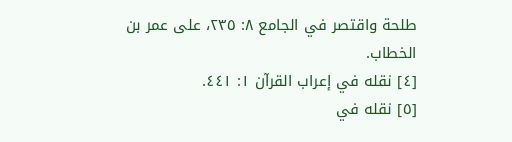طلحة واقتصر في الجامع ٨: ٢٣٥، على عمر بن الخطاب.
[٤] نقله في إعراب القرآن ١: ٤٤١.
[٥] نقله في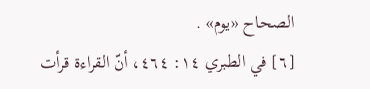الصحاح «يوم» .
[٦] في الطبري ١٤: ٤٦٤، أنّ القراءة قرأت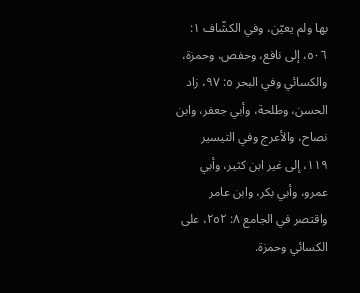بها ولم يعيّن، وفي الكشّاف ١: ٥٠٦، إلى نافع، وحفص، وحمزة، والكسائي وفي البحر ٥: ٩٧، زاد الحسن، وطلحة، وأبي جعفر، وابن نصاح، والأعرج وفي التيسير ١١٩، إلى غير ابن كثير، وأبي عمرو، وأبي بكر، وابن عامر واقتصر في الجامع ٨: ٢٥٢، على الكسائي وحمزة.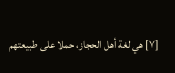[٧] هي لغة أهل الحجاز، حملا على طبيعتهم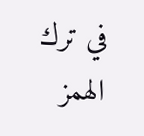في ترك الهمز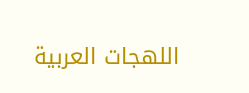اللهجات العربية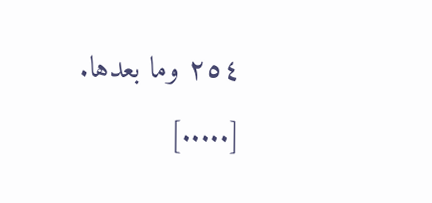٢٥٤ وما بعدها. [.....]